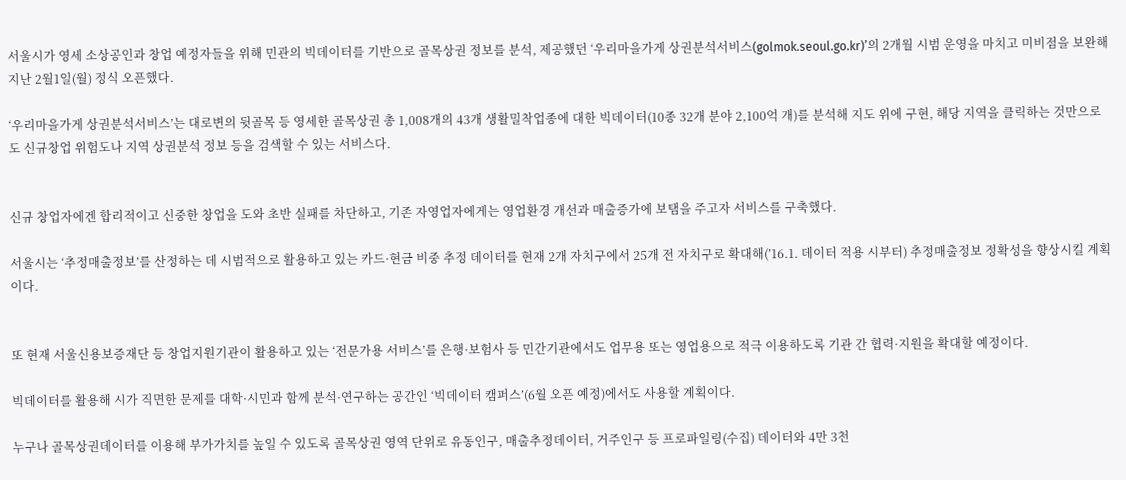서울시가 영세 소상공인과 창업 예정자들을 위해 민관의 빅데이터를 기반으로 골목상권 정보를 분석, 제공했던 ‘우리마을가게 상권분석서비스(golmok.seoul.go.kr)’의 2개월 시범 운영을 마치고 미비점을 보완해 지난 2월1일(월) 정식 오픈했다.

‘우리마을가게 상권분석서비스’는 대로변의 뒷골목 등 영세한 골목상권 총 1,008개의 43개 생활밀착업종에 대한 빅데이터(10종 32개 분야 2,100억 개)를 분석해 지도 위에 구현, 해당 지역을 클릭하는 것만으로도 신규창업 위험도나 지역 상권분석 정보 등을 검색할 수 있는 서비스다.


신규 창업자에겐 합리적이고 신중한 창업을 도와 초반 실패를 차단하고, 기존 자영업자에게는 영업환경 개선과 매출증가에 보탬을 주고자 서비스를 구축했다.

서울시는 ‘추정매출정보’를 산정하는 데 시범적으로 활용하고 있는 카드·현금 비중 추정 데이터를 현재 2개 자치구에서 25개 전 자치구로 확대해(’16.1. 데이터 적용 시부터) 추정매출정보 정확성을 향상시킬 계획이다.


또 현재 서울신용보증재단 등 창업지원기관이 활용하고 있는 ‘전문가용 서비스’를 은행·보험사 등 민간기관에서도 업무용 또는 영업용으로 적극 이용하도록 기관 간 협력·지원을 확대할 예정이다.

빅데이터를 활용해 시가 직면한 문제를 대학·시민과 함께 분석·연구하는 공간인 ‘빅데이터 캠퍼스’(6월 오픈 예정)에서도 사용할 계획이다.

누구나 골목상권데이터를 이용해 부가가치를 높일 수 있도록 골목상권 영역 단위로 유동인구, 매출추정데이터, 거주인구 등 프로파일링(수집) 데이터와 4만 3천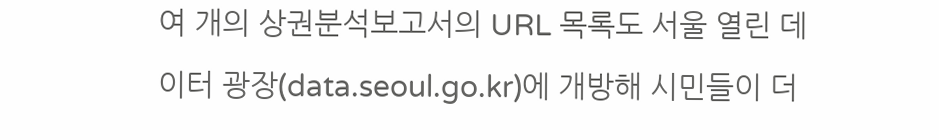여 개의 상권분석보고서의 URL 목록도 서울 열린 데이터 광장(data.seoul.go.kr)에 개방해 시민들이 더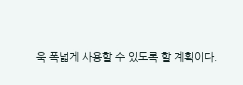욱 폭넓게 사용할 수 있도록 할 계획이다.